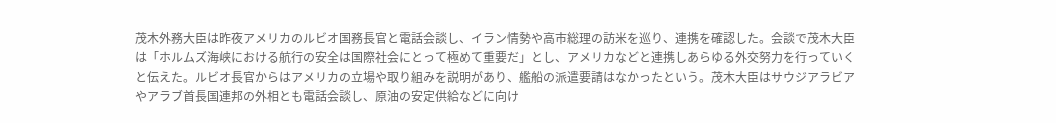茂木外務大臣は昨夜アメリカのルビオ国務長官と電話会談し、イラン情勢や高市総理の訪米を巡り、連携を確認した。会談で茂木大臣は「ホルムズ海峡における航行の安全は国際社会にとって極めて重要だ」とし、アメリカなどと連携しあらゆる外交努力を行っていくと伝えた。ルビオ長官からはアメリカの立場や取り組みを説明があり、艦船の派遣要請はなかったという。茂木大臣はサウジアラビアやアラブ首長国連邦の外相とも電話会談し、原油の安定供給などに向け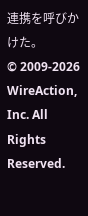連携を呼びかけた。
© 2009-2026 WireAction, Inc. All Rights Reserved.